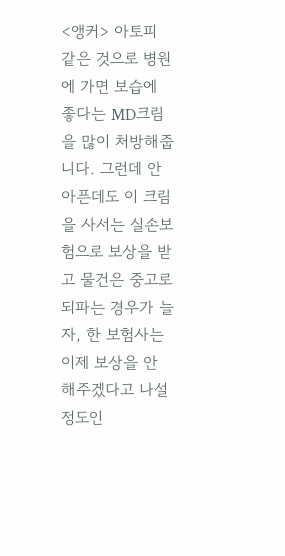<앵커> 아토피 같은 것으로 병원에 가면 보습에 좋다는 MD크림을 많이 처방해줍니다. 그런데 안 아픈데도 이 크림을 사서는 실손보험으로 보상을 받고 물건은 중고로 되파는 경우가 늘자, 한 보험사는 이제 보상을 안 해주겠다고 나설 정도인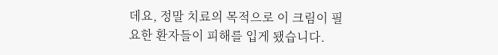데요, 정말 치료의 목적으로 이 크림이 필요한 환자들이 피해를 입게 됐습니다.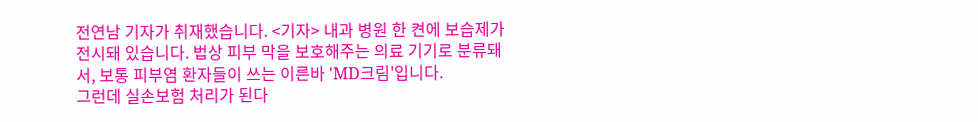전연남 기자가 취재했습니다. <기자> 내과 병원 한 켠에 보습제가 전시돼 있습니다. 법상 피부 막을 보호해주는 의료 기기로 분류돼서, 보통 피부염 환자들이 쓰는 이른바 'MD크림'입니다.
그런데 실손보험 처리가 된다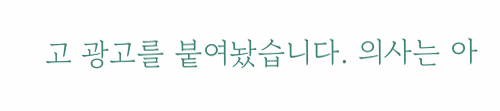고 광고를 붙여놨습니다. 의사는 아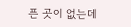픈 곳이 없는데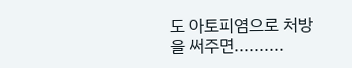도 아토피염으로 처방을 써주면..........